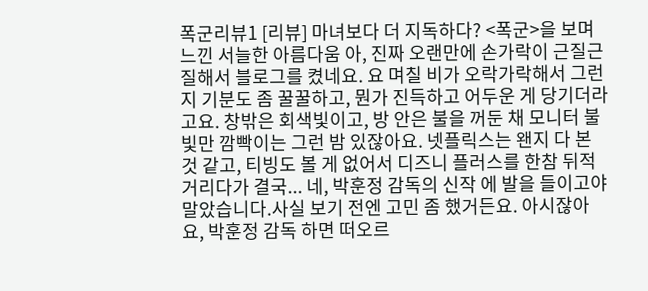폭군리뷰1 [리뷰] 마녀보다 더 지독하다? <폭군>을 보며 느낀 서늘한 아름다움 아, 진짜 오랜만에 손가락이 근질근질해서 블로그를 켰네요. 요 며칠 비가 오락가락해서 그런지 기분도 좀 꿀꿀하고, 뭔가 진득하고 어두운 게 당기더라고요. 창밖은 회색빛이고, 방 안은 불을 꺼둔 채 모니터 불빛만 깜빡이는 그런 밤 있잖아요. 넷플릭스는 왠지 다 본 것 같고, 티빙도 볼 게 없어서 디즈니 플러스를 한참 뒤적거리다가 결국... 네, 박훈정 감독의 신작 에 발을 들이고야 말았습니다.사실 보기 전엔 고민 좀 했거든요. 아시잖아요, 박훈정 감독 하면 떠오르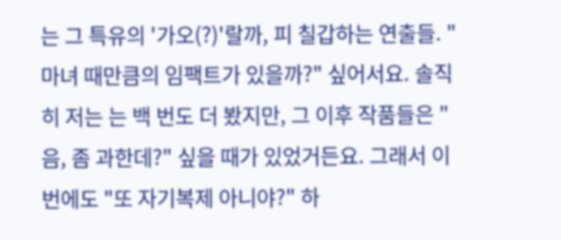는 그 특유의 '가오(?)'랄까, 피 칠갑하는 연출들. "마녀 때만큼의 임팩트가 있을까?" 싶어서요. 솔직히 저는 는 백 번도 더 봤지만, 그 이후 작품들은 "음, 좀 과한데?" 싶을 때가 있었거든요. 그래서 이번에도 "또 자기복제 아니야?" 하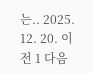는.. 2025. 12. 20. 이전 1 다음